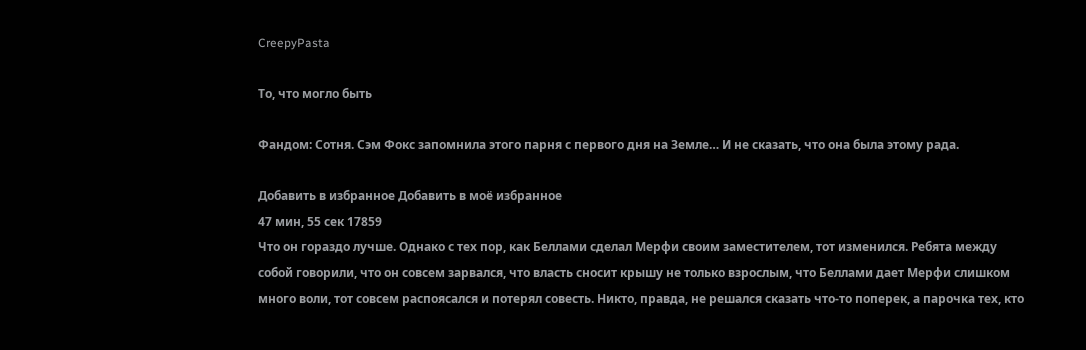CreepyPasta

То, что могло быть

Фандом: Сотня. Сэм Фокс запомнила этого парня с первого дня на Земле… И не сказать, что она была этому рада.

Добавить в избранное Добавить в моё избранное
47 мин, 55 сек 17859
Что он гораздо лучше. Однако с тех пор, как Беллами сделал Мерфи своим заместителем, тот изменился. Ребята между собой говорили, что он совсем зарвался, что власть сносит крышу не только взрослым, что Беллами дает Мерфи слишком много воли, тот совсем распоясался и потерял совесть. Никто, правда, не решался сказать что-то поперек, а парочка тех, кто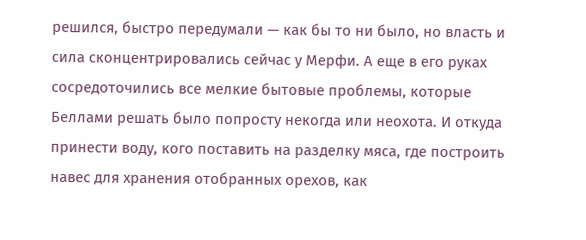решился, быстро передумали — как бы то ни было, но власть и сила сконцентрировались сейчас у Мерфи. А еще в его руках сосредоточились все мелкие бытовые проблемы, которые Беллами решать было попросту некогда или неохота. И откуда принести воду, кого поставить на разделку мяса, где построить навес для хранения отобранных орехов, как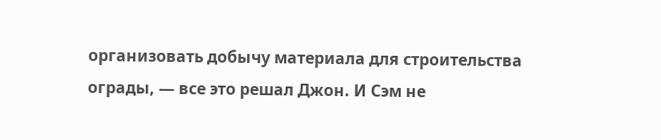организовать добычу материала для строительства ограды, — все это решал Джон. И Сэм не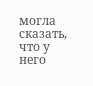могла сказать, что у него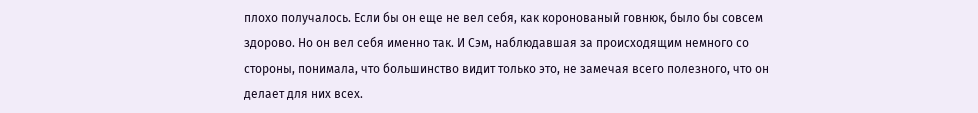плохо получалось. Если бы он еще не вел себя, как коронованый говнюк, было бы совсем здорово. Но он вел себя именно так. И Сэм, наблюдавшая за происходящим немного со стороны, понимала, что большинство видит только это, не замечая всего полезного, что он делает для них всех.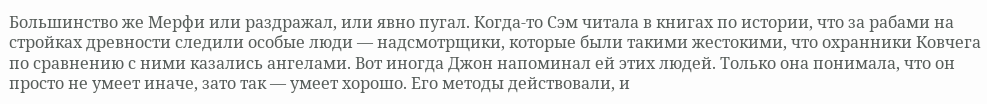Большинство же Мерфи или раздражал, или явно пугал. Когда-то Сэм читала в книгах по истории, что за рабами на стройках древности следили особые люди — надсмотрщики, которые были такими жестокими, что охранники Ковчега по сравнению с ними казались ангелами. Вот иногда Джон напоминал ей этих людей. Только она понимала, что он просто не умеет иначе, зато так — умеет хорошо. Его методы действовали, и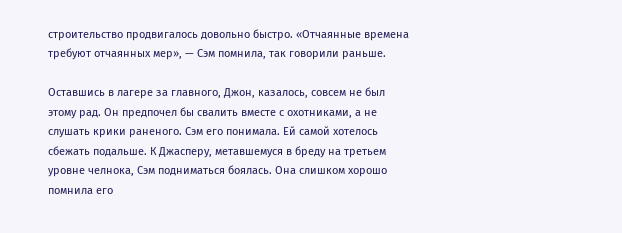строительство продвигалось довольно быстро. «Отчаянные времена требуют отчаянных мер», — Сэм помнила, так говорили раньше.

Оставшись в лагере за главного, Джон, казалось, совсем не был этому рад. Он предпочел бы свалить вместе с охотниками, а не слушать крики раненого. Сэм его понимала. Ей самой хотелось сбежать подальше. К Джасперу, метавшемуся в бреду на третьем уровне челнока, Сэм подниматься боялась. Она слишком хорошо помнила его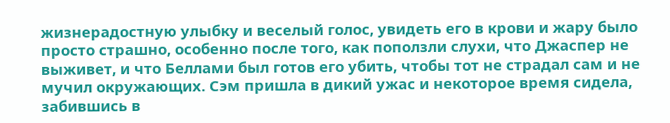жизнерадостную улыбку и веселый голос, увидеть его в крови и жару было просто страшно, особенно после того, как поползли слухи, что Джаспер не выживет, и что Беллами был готов его убить, чтобы тот не страдал сам и не мучил окружающих. Сэм пришла в дикий ужас и некоторое время сидела, забившись в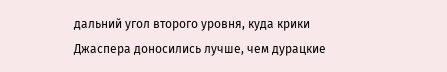дальний угол второго уровня, куда крики Джаспера доносились лучше, чем дурацкие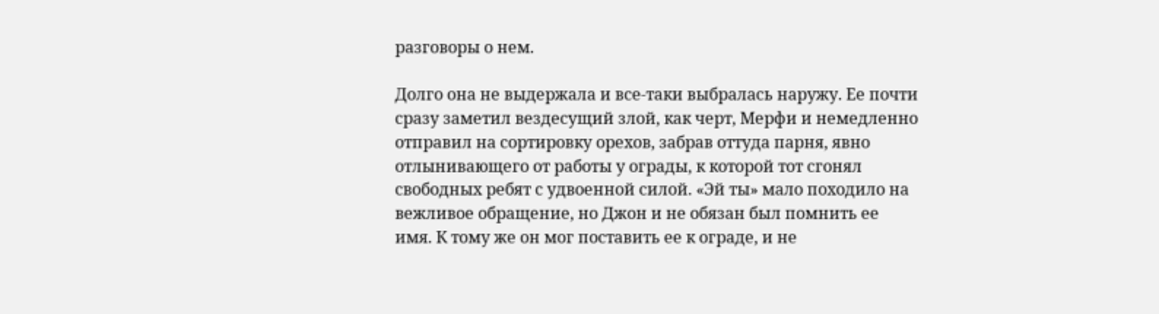разговоры о нем.

Долго она не выдержала и все-таки выбралась наружу. Ее почти сразу заметил вездесущий злой, как черт, Мерфи и немедленно отправил на сортировку орехов, забрав оттуда парня, явно отлынивающего от работы у ограды, к которой тот сгонял свободных ребят с удвоенной силой. «Эй ты» мало походило на вежливое обращение, но Джон и не обязан был помнить ее имя. К тому же он мог поставить ее к ограде, и не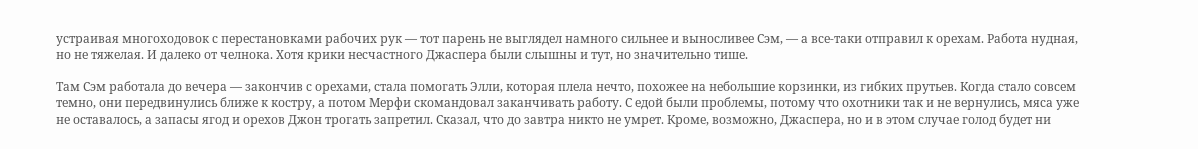устраивая многоходовок с перестановками рабочих рук — тот парень не выглядел намного сильнее и выносливее Сэм, — а все-таки отправил к орехам. Работа нудная, но не тяжелая. И далеко от челнока. Хотя крики несчастного Джаспера были слышны и тут, но значительно тише.

Там Сэм работала до вечера — закончив с орехами, стала помогать Элли, которая плела нечто, похожее на небольшие корзинки, из гибких прутьев. Когда стало совсем темно, они передвинулись ближе к костру, а потом Мерфи скомандовал заканчивать работу. С едой были проблемы, потому что охотники так и не вернулись, мяса уже не оставалось, а запасы ягод и орехов Джон трогать запретил. Сказал, что до завтра никто не умрет. Кроме, возможно, Джаспера, но и в этом случае голод будет ни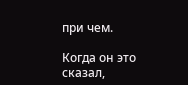при чем.

Когда он это сказал,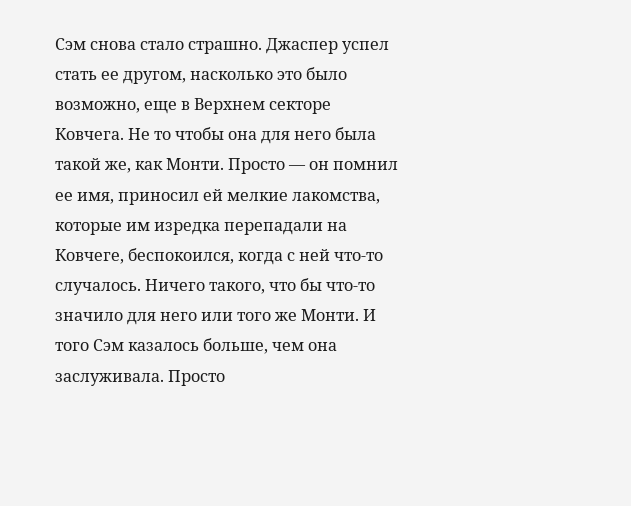Сэм снова стало страшно. Джаспер успел стать ее другом, насколько это было возможно, еще в Верхнем секторе Ковчега. Не то чтобы она для него была такой же, как Монти. Просто — он помнил ее имя, приносил ей мелкие лакомства, которые им изредка перепадали на Ковчеге, беспокоился, когда с ней что-то случалось. Ничего такого, что бы что-то значило для него или того же Монти. И того Сэм казалось больше, чем она заслуживала. Просто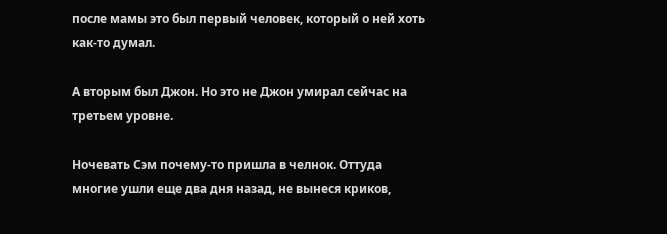после мамы это был первый человек, который о ней хоть как-то думал.

А вторым был Джон. Но это не Джон умирал сейчас на третьем уровне.

Ночевать Сэм почему-то пришла в челнок. Оттуда многие ушли еще два дня назад, не вынеся криков,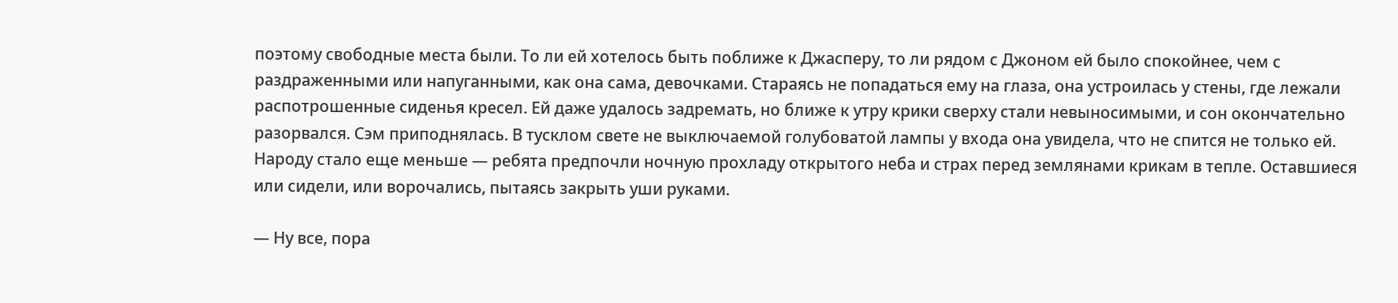поэтому свободные места были. То ли ей хотелось быть поближе к Джасперу, то ли рядом с Джоном ей было спокойнее, чем с раздраженными или напуганными, как она сама, девочками. Стараясь не попадаться ему на глаза, она устроилась у стены, где лежали распотрошенные сиденья кресел. Ей даже удалось задремать, но ближе к утру крики сверху стали невыносимыми, и сон окончательно разорвался. Сэм приподнялась. В тусклом свете не выключаемой голубоватой лампы у входа она увидела, что не спится не только ей. Народу стало еще меньше — ребята предпочли ночную прохладу открытого неба и страх перед землянами крикам в тепле. Оставшиеся или сидели, или ворочались, пытаясь закрыть уши руками.

— Ну все, пора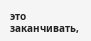это заканчивать,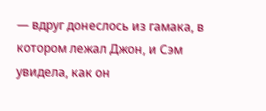— вдруг донеслось из гамака, в котором лежал Джон, и Сэм увидела, как он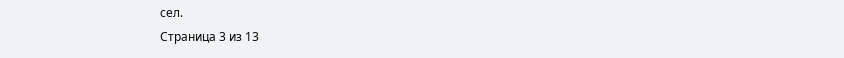сел.
Страница 3 из 13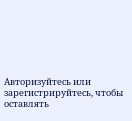Авторизуйтесь или зарегистрируйтесь, чтобы оставлять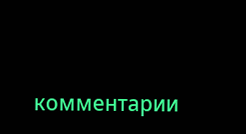комментарии